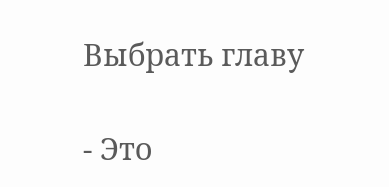Выбрать главу

- Это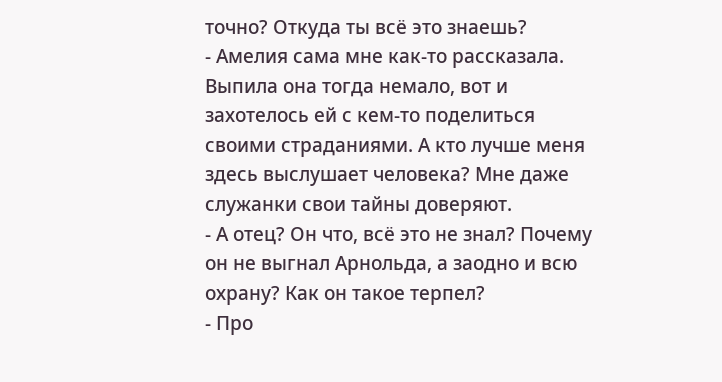точно? Откуда ты всё это знаешь?
- Амелия сама мне как-то рассказала. Выпила она тогда немало, вот и захотелось ей с кем-то поделиться своими страданиями. А кто лучше меня здесь выслушает человека? Мне даже служанки свои тайны доверяют.
- А отец? Он что, всё это не знал? Почему он не выгнал Арнольда, а заодно и всю охрану? Как он такое терпел?
- Про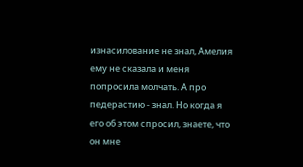изнасилование не знал, Амелия ему не сказала и меня попросила молчать. А про педерастию - знал. Но когда я его об этом спросил, знаете, что он мне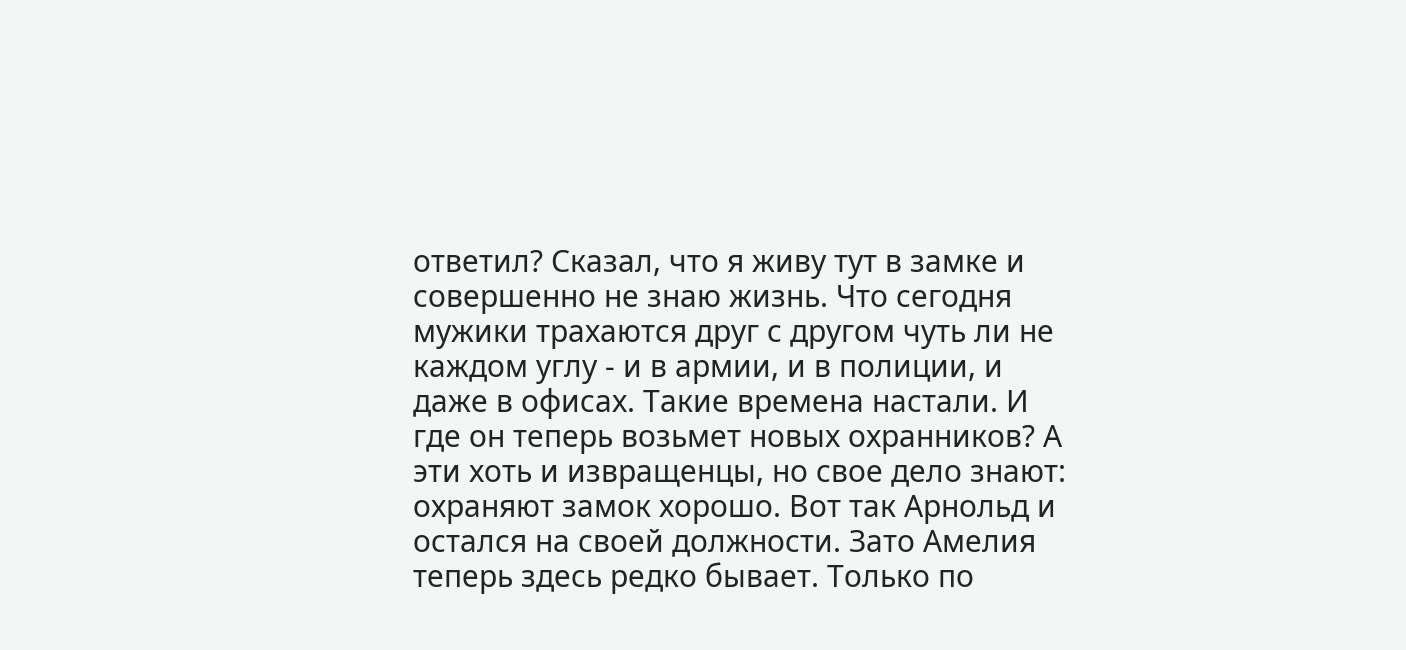ответил? Сказал, что я живу тут в замке и совершенно не знаю жизнь. Что сегодня мужики трахаются друг с другом чуть ли не каждом углу - и в армии, и в полиции, и даже в офисах. Такие времена настали. И где он теперь возьмет новых охранников? А эти хоть и извращенцы, но свое дело знают: охраняют замок хорошо. Вот так Арнольд и остался на своей должности. Зато Амелия теперь здесь редко бывает. Только по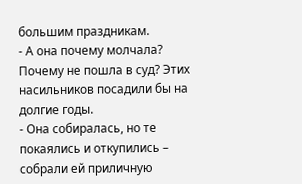большим праздникам.
- А она почему молчала? Почему не пошла в суд? Этих насильников посадили бы на долгие годы.
- Она собиралась, но те покаялись и откупились – собрали ей приличную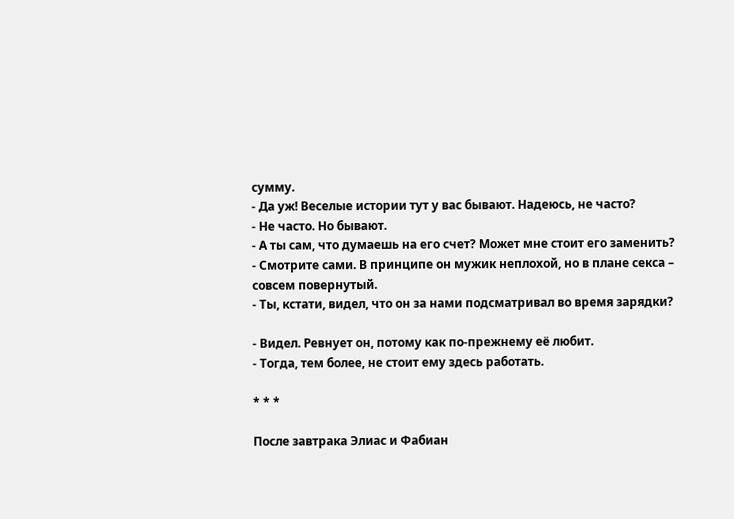сумму.
- Да уж! Веселые истории тут у вас бывают. Надеюсь, не часто?
- Не часто. Но бывают.
- А ты сам, что думаешь на его счет? Может мне стоит его заменить?
- Смотрите сами. В принципе он мужик неплохой, но в плане секса – совсем повернутый.
- Ты, кстати, видел, что он за нами подсматривал во время зарядки?

- Видел. Ревнует он, потому как по-прежнему её любит.
- Тогда, тем более, не стоит ему здесь работать.

* * *

После завтрака Элиас и Фабиан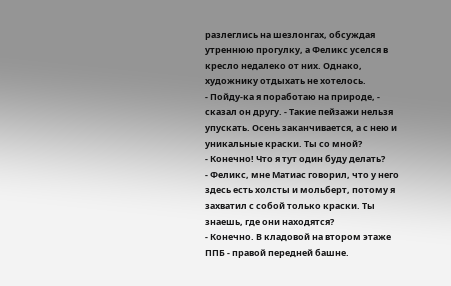разлеглись на шезлонгах, обсуждая утреннюю прогулку, а Феликс уселся в кресло недалеко от них. Однако, художнику отдыхать не хотелось.
- Пойду-ка я поработаю на природе, - сказал он другу. - Такие пейзажи нельзя упускать. Осень заканчивается, а с нею и уникальные краски. Ты со мной?
- Конечно! Что я тут один буду делать?
- Феликс, мне Матиас говорил, что у него здесь есть холсты и мольберт, потому я захватил с собой только краски. Ты знаешь, где они находятся?
- Конечно. В кладовой на втором этаже ППБ - правой передней башне.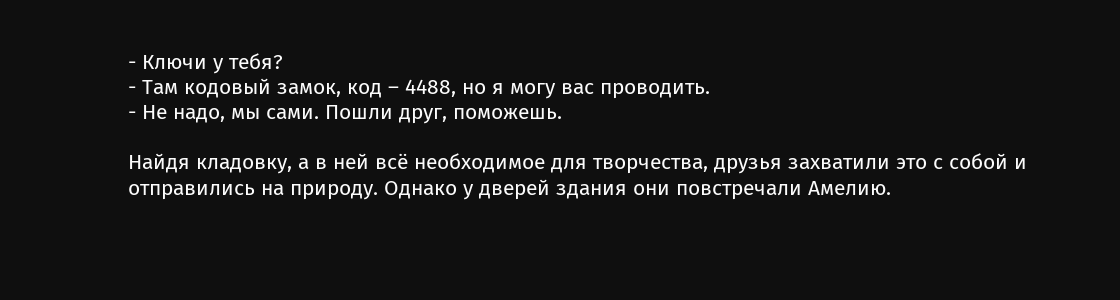- Ключи у тебя?
- Там кодовый замок, код – 4488, но я могу вас проводить.
- Не надо, мы сами. Пошли друг, поможешь.

Найдя кладовку, а в ней всё необходимое для творчества, друзья захватили это с собой и отправились на природу. Однако у дверей здания они повстречали Амелию.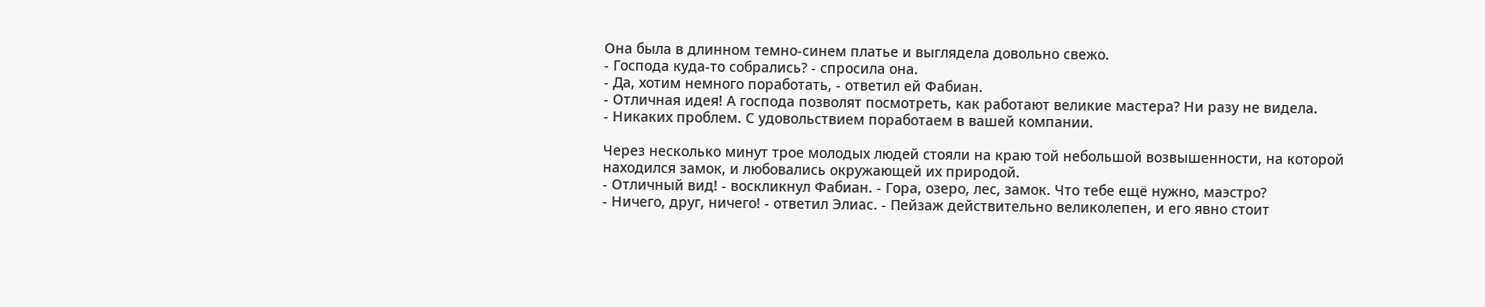Она была в длинном темно-синем платье и выглядела довольно свежо.
- Господа куда-то собрались? - спросила она.
- Да, хотим немного поработать, - ответил ей Фабиан.
- Отличная идея! А господа позволят посмотреть, как работают великие мастера? Ни разу не видела.
- Никаких проблем. С удовольствием поработаем в вашей компании.

Через несколько минут трое молодых людей стояли на краю той небольшой возвышенности, на которой находился замок, и любовались окружающей их природой.
- Отличный вид! - воскликнул Фабиан. - Гора, озеро, лес, замок. Что тебе ещё нужно, маэстро?
- Ничего, друг, ничего! - ответил Элиас. - Пейзаж действительно великолепен, и его явно стоит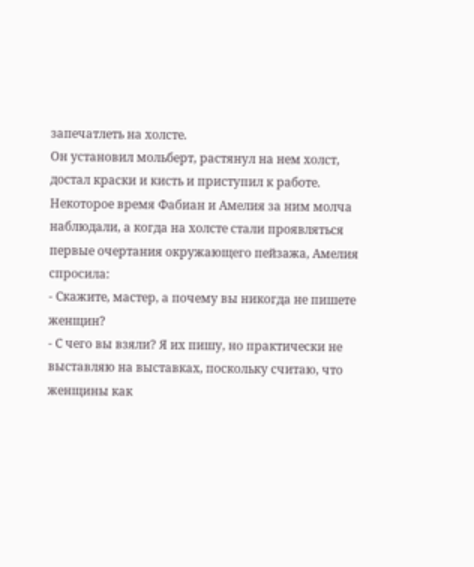запечатлеть на холсте.
Он установил мольберт, растянул на нем холст, достал краски и кисть и приступил к работе. Некоторое время Фабиан и Амелия за ним молча наблюдали, а когда на холсте стали проявляться первые очертания окружающего пейзажа, Амелия спросила:
- Скажите, мастер, а почему вы никогда не пишете женщин?
- С чего вы взяли? Я их пишу, но практически не выставляю на выставках, поскольку считаю, что женщины как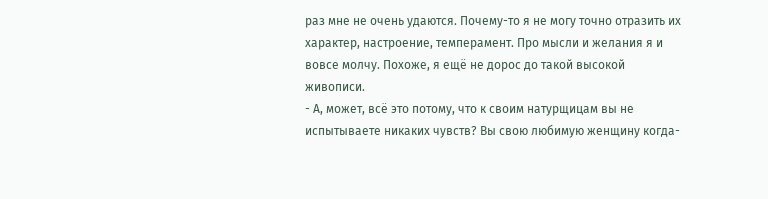раз мне не очень удаются. Почему-то я не могу точно отразить их характер, настроение, темперамент. Про мысли и желания я и вовсе молчу. Похоже, я ещё не дорос до такой высокой живописи.
- А, может, всё это потому, что к своим натурщицам вы не испытываете никаких чувств? Вы свою любимую женщину когда-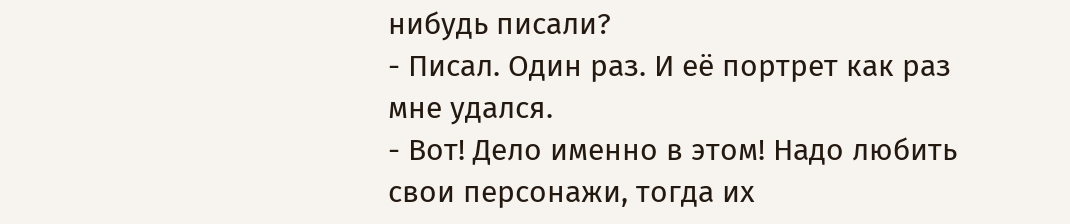нибудь писали?
- Писал. Один раз. И её портрет как раз мне удался.
- Вот! Дело именно в этом! Надо любить свои персонажи, тогда их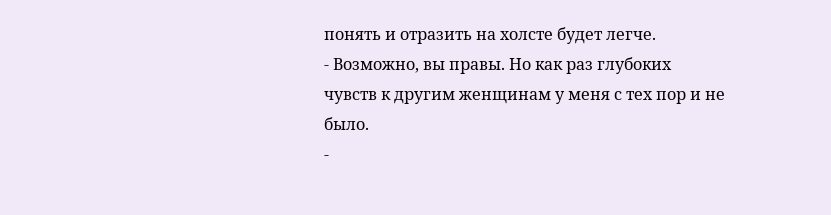понять и отразить на холсте будет легче.
- Возможно, вы правы. Но как раз глубоких чувств к другим женщинам у меня с тех пор и не было.
-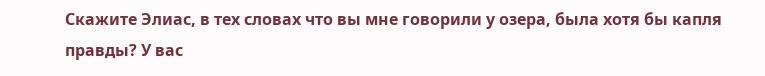Скажите Элиас, в тех словах что вы мне говорили у озера, была хотя бы капля правды? У вас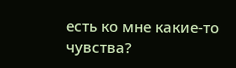есть ко мне какие-то чувства?